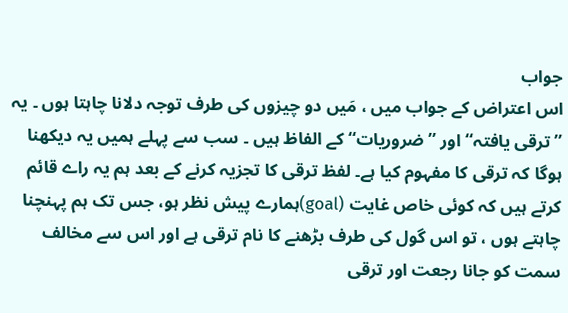جواب
اس اعتراض کے جواب میں ، مَیں دو چیزوں کی طرف توجہ دلانا چاہتا ہوں ۔ یہ ’’ترقی یافتہ‘‘ اور ’’ضروریات‘‘ کے الفاظ ہیں ۔ سب سے پہلے ہمیں یہ دیکھنا ہوگا کہ ترقی کا مفہوم کیا ہے۔ لفظ ترقی کا تجزیہ کرنے کے بعد ہم یہ راے قائم کرتے ہیں کہ کوئی خاص غایت (goal)ہمارے پیش نظر ہو، جس تک ہم پہنچنا چاہتے ہوں ، تو اس گول کی طرف بڑھنے کا نام ترقی ہے اور اس سے مخالف سمت کو جانا رجعت اور ترقی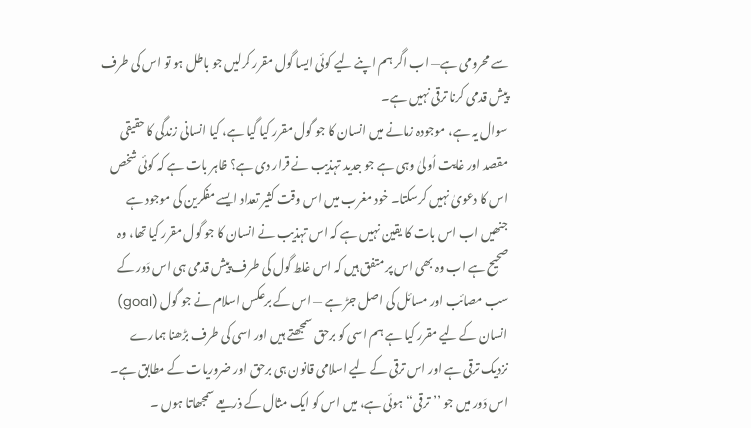سے محرومی ہے— اب اگر ہم اپنے لیے کوئی ایسا گول مقرر کرلیں جو باطل ہو تو اس کی طرف پیش قدمی کرنا ترقی نہیں ہے۔
سوال یہ ہے، موجودہ زمانے میں انسان کا جو گول مقرر کیا گیا ہے، کیا انسانی زندگی کا حقیقی مقصد اور غایت اُولیٰ وہی ہے جو جدید تہذیب نے قرار دی ہے؟ ظاہر بات ہے کہ کوئی شخص اس کا دعویٰ نہیں کرسکتا۔ خود مغرب میں اس وقت کثیر تعداد ایسے مفکرین کی موجود ہے جنھیں اب اس بات کا یقین نہیں ہے کہ اس تہذیب نے انسان کا جو گول مقرر کیا تھا، وہ صحیح ہے اب وہ بھی اس پر متفق ہیں کہ اس غلط گول کی طرف پیش قدمی ہی اس دَور کے سب مصائب اور مسائل کی اصل جڑ ہے — اس کے برعکس اسلام نے جو گول (goal) انسان کے لیے مقرر کیا ہے ہم اسی کو برحق سمجھتے ہیں اور اسی کی طرف بڑھنا ہمارے نزدیک ترقی ہے اور اس ترقی کے لیے اسلامی قانون ہی برحق اور ضروریات کے مطابق ہے۔ اس دَور میں جو ’’ترقی‘‘ ہوئی ہے، میں اس کو ایک مثال کے ذریعے سمجھاتا ہوں ۔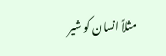مثلاً انسان کو شیر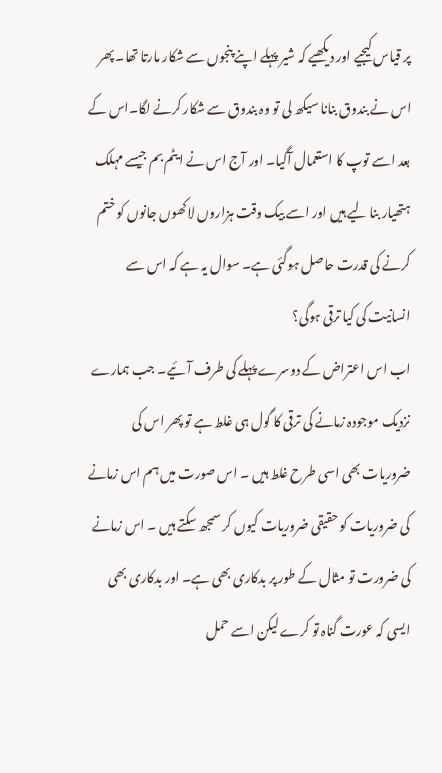پر قیاس کیجیے اور دیکھیے کہ شیر پہلے اپنے پنجوں سے شکار مارتا تھا۔ پھر اس نے بندوق بنانا سیکھ لی تو وہ بندوق سے شکار کرنے لگا۔اس کے بعد اسے توپ کا استعمال آگیا۔ اور آج اس نے ایٹم بم جیسے مہلک ہتھیار بنا لیے ہیں اور اسے بیک وقت ہزاروں لاکھوں جانوں کو ختم کرنے کی قدرت حاصل ہوگئی ہے۔ سوال یہ ہے کہ اس سے انسانیت کی کیا ترقی ہوگی؟
اب اس اعتراض کے دوسرے پہلے کی طرف آئیے۔ جب ہمارے نزدیک موجودہ زمانے کی ترقی کا گول ہی غلط ہے تو پھر اس کی ضروریات بھی اسی طرح غلط ہیں ۔ اس صورت میں ہم اس زمانے کی ضروریات کو حقیقی ضروریات کیوں کر سمجھ سکتے ہیں ۔ اس زمانے کی ضرورت تو مثال کے طور پر بدکاری بھی ہے۔ اور بدکاری بھی ایسی کہ عورت گناہ تو کرے لیکن اسے حمل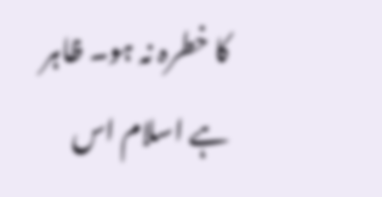کا خطرہ نہ ہو۔ ظاہر ہے اسلام اس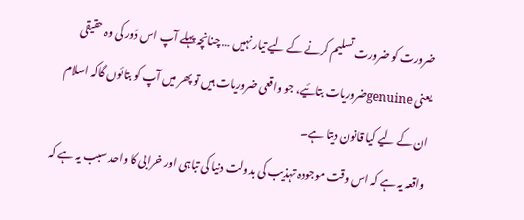ضرورت کو ضرورت تسلیم کرنے کے لیے تیار نہیں … چنانچہ پہلے آپ اس دَور کی وہ حقیقی یعنی genuineضروریات بتائیے، جو واقعی ضروریات ہیں تو پھر میں آپ کو بتائوں گاکہ اسلام ان کے لیے کیا قانون دیتا ہے۔
واقعہ یہ ہے کہ اس وقت موجودہ تہذیب کی بدولت دنیا کی تباہی اور خرابی کا واحد سبب یہ ہے کہ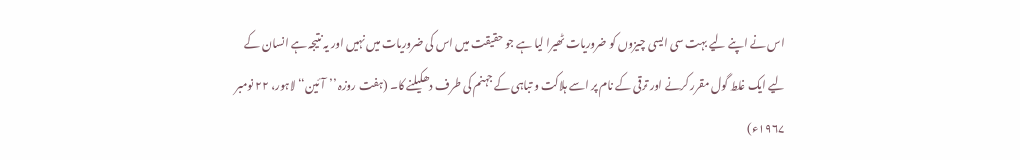اس نے اپنے لیے بہت سی ایسی چیزوں کو ضروریات ٹھیرا لیا ہے جو حقیقت میں اس کی ضروریات میں نہیں اور یہ نتیجہ ہے انسان کے لیے ایک غلط گول مقرر کرنے اور ترقی کے نام پر اسے ہلاکت و تباہی کے جہنم کی طرف دھکیلنے کا۔ (ہفت روزہ ’’آئین‘‘ لاہور، ۲۲ نومبر ۱۹۶۷ء)